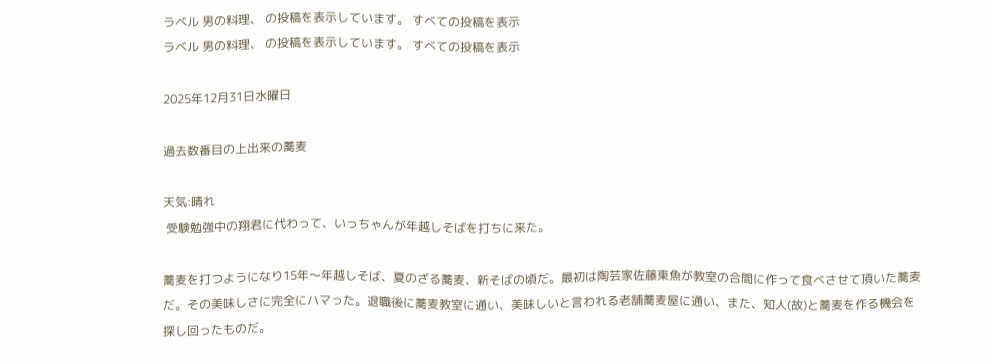ラベル 男の料理、 の投稿を表示しています。 すべての投稿を表示
ラベル 男の料理、 の投稿を表示しています。 すべての投稿を表示

2025年12月31日水曜日

過去数番目の上出来の蕎麦

天気:晴れ
 受験勉強中の翔君に代わって、いっちゃんが年越しそばを打ちに来た。

蕎麦を打つようになり15年〜年越しそば、夏のざる蕎麦、新そばの頃だ。最初は陶芸家佐藤東魚が教室の合間に作って食べさせて頂いた蕎麦だ。その美味しさに完全にハマった。退職後に蕎麦教室に通い、美味しいと言われる老舗蕎麦屋に通い、また、知人(故)と蕎麦を作る機会を探し回ったものだ。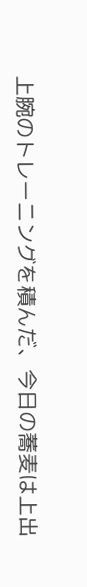上腕のトレーニングを積んだ、今日の蕎麦は上出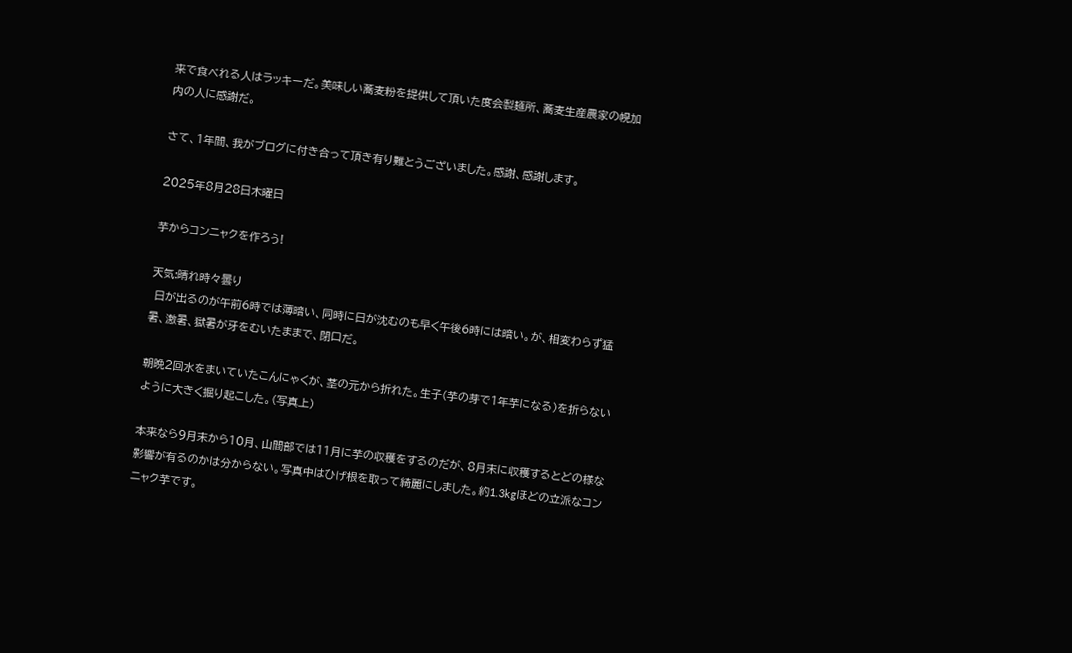来で食べれる人はラッキーだ。美味しい蕎麦粉を提供して頂いた度会製麺所、蕎麦生産農家の幌加内の人に感謝だ。

さて、1年間、我がブログに付き合って頂き有り難とうございました。感謝、感謝します。

2025年8月28日木曜日

芋からコンニャクを作ろう!

天気:晴れ時々曇り
 日が出るのが午前6時では薄暗い、同時に日が沈むのも早く午後6時には暗い。が、相変わらず猛暑、激暑、獄暑が牙をむいたままで、閉口だ。

朝晩2回水をまいていたこんにゃくが、茎の元から折れた。生子(芋の芽で1年芋になる)を折らないように大きく掘り起こした。(写真上)

本来なら9月末から10月、山間部では11月に芋の収穫をするのだが、8月末に収穫するとどの様な影響が有るのかは分からない。写真中はひげ根を取って綺麗にしました。約1.3kgほどの立派なコンニャク芋です。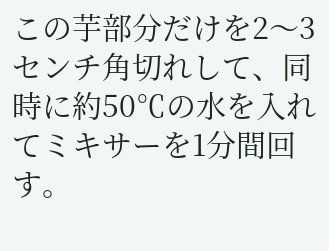この芋部分だけを2〜3センチ角切れして、同時に約50℃の水を入れてミキサーを1分間回す。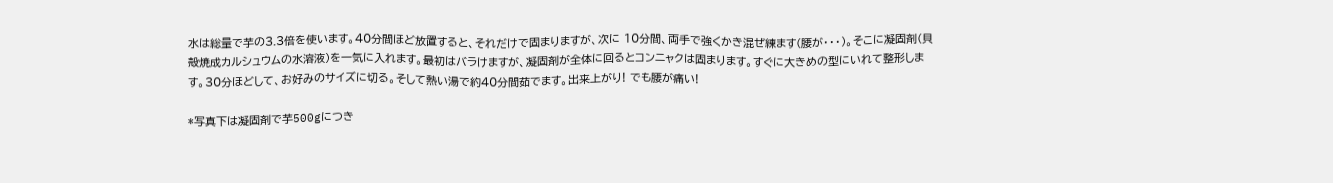水は総量で芋の3.3倍を使います。40分間ほど放置すると、それだけで固まりますが、次に 10分間、両手で強くかき混ぜ練ます(腰が・・・)。そこに凝固剤(貝殻焼成カルシュウムの水溶液)を一気に入れます。最初はバラけますが、凝固剤が全体に回るとコンニャクは固まります。すぐに大きめの型にいれて整形します。30分ほどして、お好みのサイズに切る。そして熱い湯で約40分間茹でます。出来上がり! でも腰が痛い!

*写真下は凝固剤で芋500gにつき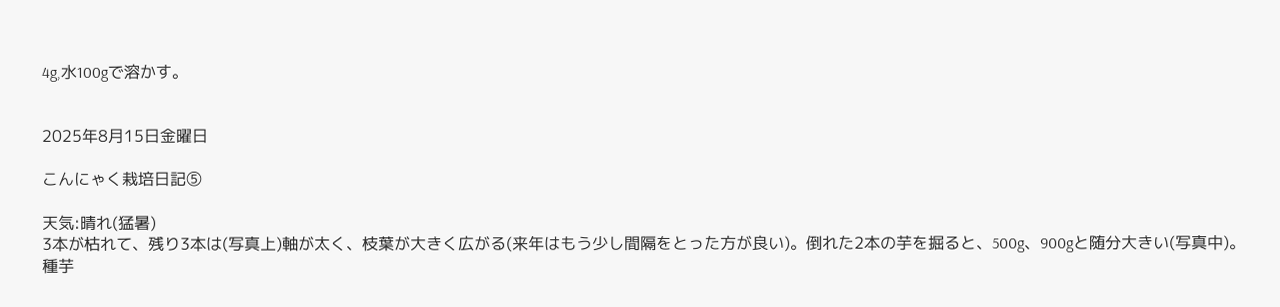4g,水100gで溶かす。


2025年8月15日金曜日

こんにゃく栽培日記⑤

天気:晴れ(猛暑)
3本が枯れて、残り3本は(写真上)軸が太く、枝葉が大きく広がる(来年はもう少し間隔をとった方が良い)。倒れた2本の芋を掘ると、500g、900gと随分大きい(写真中)。種芋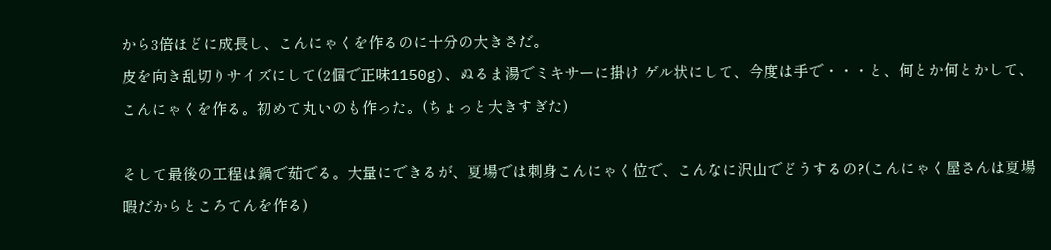から3倍ほどに成長し、こんにゃくを作るのに十分の大きさだ。
皮を向き乱切りサイズにして(2個で正味1150g)、ぬるま湯でミキサーに掛け ゲル状にして、今度は手で・・・と、何とか何とかして、こんにゃくを作る。初めて丸いのも作った。(ちょっと大きすぎた)

そして最後の工程は鍋で茹でる。大量にできるが、夏場では刺身こんにゃく位で、こんなに沢山でどうするの?(こんにゃく屋さんは夏場暇だからところてんを作る)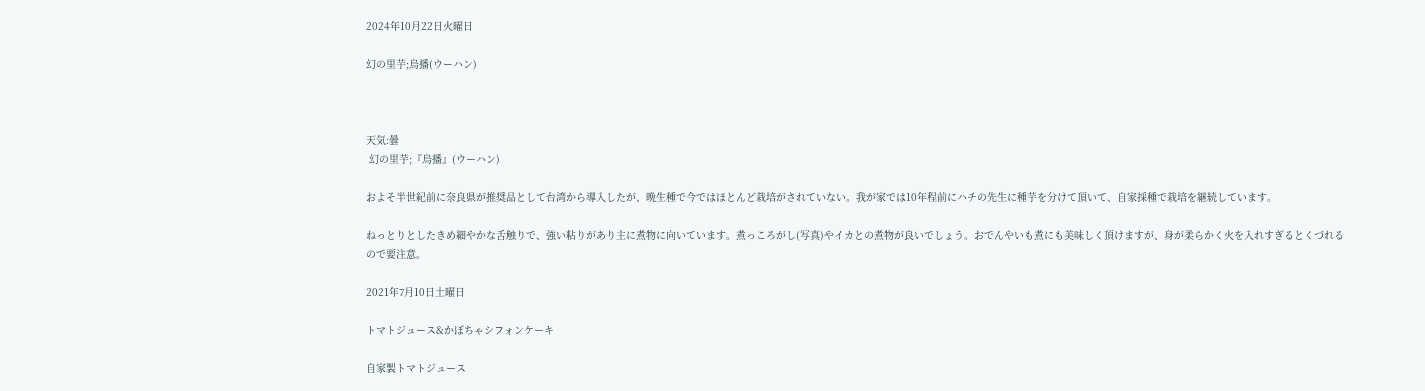2024年10月22日火曜日

幻の里芋;烏播(ウーハン)



天気:曇
 幻の里芋;『烏播』(ウーハン)

およそ半世紀前に奈良県が推奨品として台湾から導入したが、晩生種で今ではほとんど栽培がされていない。我が家では10年程前にハチの先生に種芋を分けて頂いて、自家採種で栽培を継続しています。

ねっとりとしたきめ細やかな舌触りで、強い粘りがあり主に煮物に向いています。煮っころがし(写真)やイカとの煮物が良いでしょう。おでんやいも煮にも美味しく頂けますが、身が柔らかく火を入れすぎるとくづれるので要注意。

2021年7月10日土曜日

トマトジュース&かぼちゃシフォンケーキ

自家製トマトジュース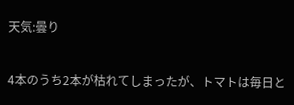天気:曇り

4本のうち2本が枯れてしまったが、トマトは毎日と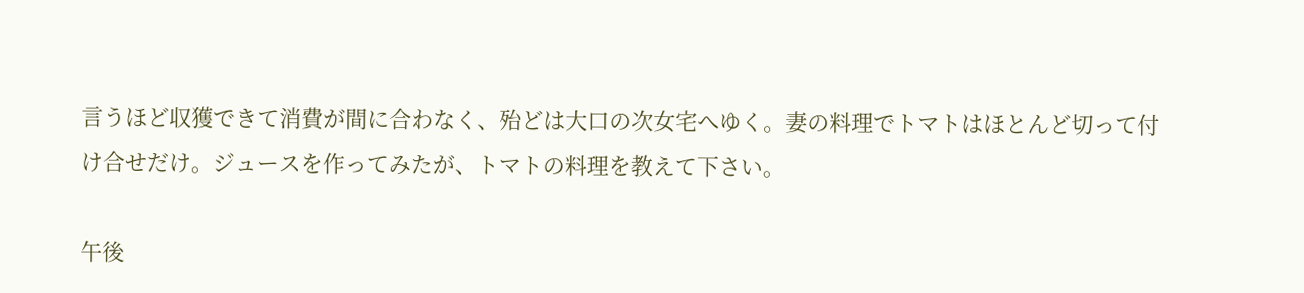言うほど収獲できて消費が間に合わなく、殆どは大口の次女宅へゆく。妻の料理でトマトはほとんど切って付け合せだけ。ジュースを作ってみたが、トマトの料理を教えて下さい。

午後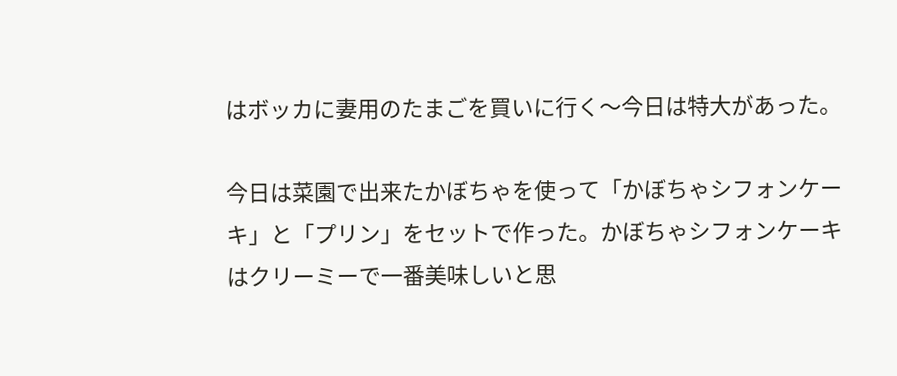はボッカに妻用のたまごを買いに行く〜今日は特大があった。

今日は菜園で出来たかぼちゃを使って「かぼちゃシフォンケーキ」と「プリン」をセットで作った。かぼちゃシフォンケーキはクリーミーで一番美味しいと思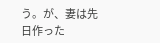う。が、妻は先日作った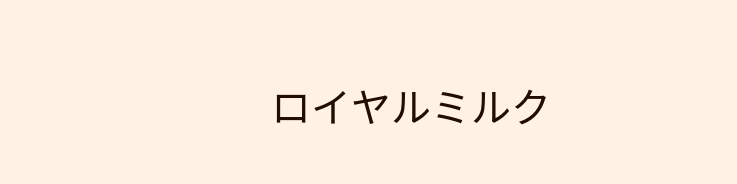ロイヤルミルク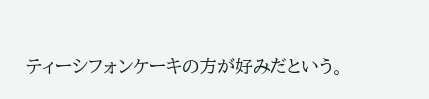ティーシフォンケーキの方が好みだという。